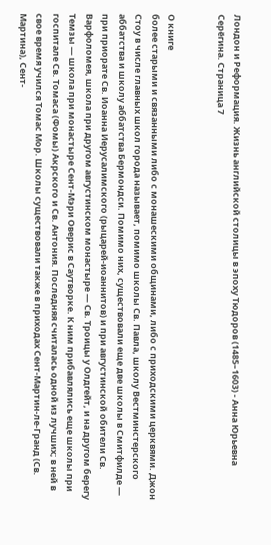Лондон и Реформация. Жизнь английской столицы в эпоху Тюдоров (1485–1603) - Анна Юрьевна Серёгина. Страница 7


О книге
более старыми и связанными либо с монашескими общинами, либо с приходскими церквями. Джон Стоу в числе главных школ города называет, помимо школы Св. Павла, школу Вестминстерского аббатства и школу аббатства Бермондси. Помимо них, существовали еще две школы в Смитфилде — при приорате Св. Иоанна Иерусалимского (рыцарей-иоаннитов) и при августинской обители Св. Варфоломея, школа при другом августинском монастыре — Св. Троицы у Олдгейт, и на другом берегу Темзы — школа при монастыре Сент-Мэри Оверис в Саутворке. К ним прибавлялись еще школы при госпитале Св. Томаса (Фомы) Акрского и Св. Антония. Последняя считалась одной из лучших; в ней в свое время учился Томас Мор. Школы существовали также в приходах Сент-Мартин-ле-Гранд (Св. Мартина), Сент-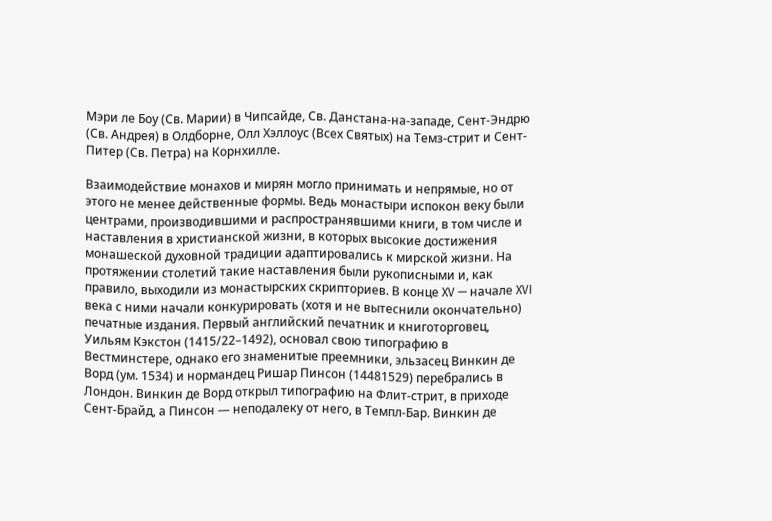Мэри ле Боу (Св. Марии) в Чипсайде, Св. Данстана-на-западе, Сент-Эндрю (Св. Андрея) в Олдборне, Олл Хэллоус (Всех Святых) на Темз-стрит и Сент-Питер (Св. Петра) на Корнхилле.

Взаимодействие монахов и мирян могло принимать и непрямые, но от этого не менее действенные формы. Ведь монастыри испокон веку были центрами, производившими и распространявшими книги, в том числе и наставления в христианской жизни, в которых высокие достижения монашеской духовной традиции адаптировались к мирской жизни. На протяжении столетий такие наставления были рукописными и, как правило, выходили из монастырских скрипториев. В конце XV — начале XVI века с ними начали конкурировать (хотя и не вытеснили окончательно) печатные издания. Первый английский печатник и книготорговец, Уильям Кэкстон (1415/22–1492), основал свою типографию в Вестминстере, однако его знаменитые преемники, эльзасец Винкин де Ворд (ум. 1534) и нормандец Ришар Пинсон (14481529) перебрались в Лондон. Винкин де Ворд открыл типографию на Флит-стрит, в приходе Сент-Брайд, а Пинсон — неподалеку от него, в Темпл-Бар. Винкин де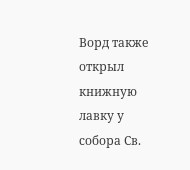Ворд также открыл книжную лавку у собора Св.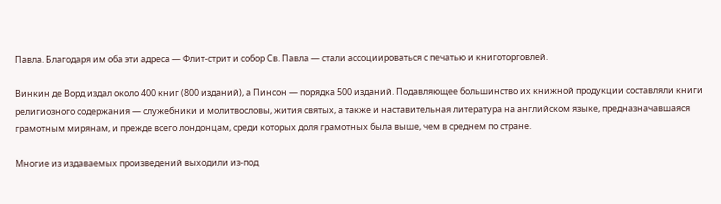Павла. Благодаря им оба эти адреса — Флит-стрит и собор Св. Павла — стали ассоциироваться с печатью и книготорговлей.

Винкин де Ворд издал около 400 книг (800 изданий), а Пинсон — порядка 500 изданий. Подавляющее большинство их книжной продукции составляли книги религиозного содержания — служебники и молитвословы, жития святых, а также и наставительная литература на английском языке, предназначавшаяся грамотным мирянам, и прежде всего лондонцам, среди которых доля грамотных была выше, чем в среднем по стране.

Многие из издаваемых произведений выходили из-под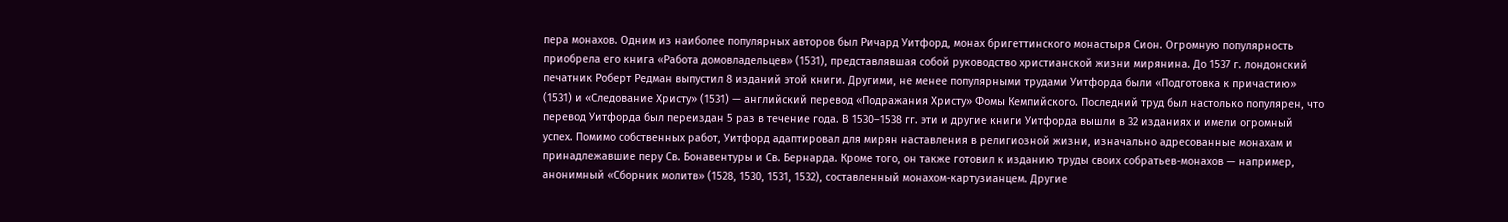пера монахов. Одним из наиболее популярных авторов был Ричард Уитфорд, монах бригеттинского монастыря Сион. Огромную популярность приобрела его книга «Работа домовладельцев» (1531), представлявшая собой руководство христианской жизни мирянина. До 1537 г. лондонский печатник Роберт Редман выпустил 8 изданий этой книги. Другими, не менее популярными трудами Уитфорда были «Подготовка к причастию» (1531) и «Следование Христу» (1531) — английский перевод «Подражания Христу» Фомы Кемпийского. Последний труд был настолько популярен, что перевод Уитфорда был переиздан 5 раз в течение года. В 1530–1538 гг. эти и другие книги Уитфорда вышли в 32 изданиях и имели огромный успех. Помимо собственных работ, Уитфорд адаптировал для мирян наставления в религиозной жизни, изначально адресованные монахам и принадлежавшие перу Св. Бонавентуры и Св. Бернарда. Кроме того, он также готовил к изданию труды своих собратьев-монахов — например, анонимный «Сборник молитв» (1528, 1530, 1531, 1532), составленный монахом-картузианцем. Другие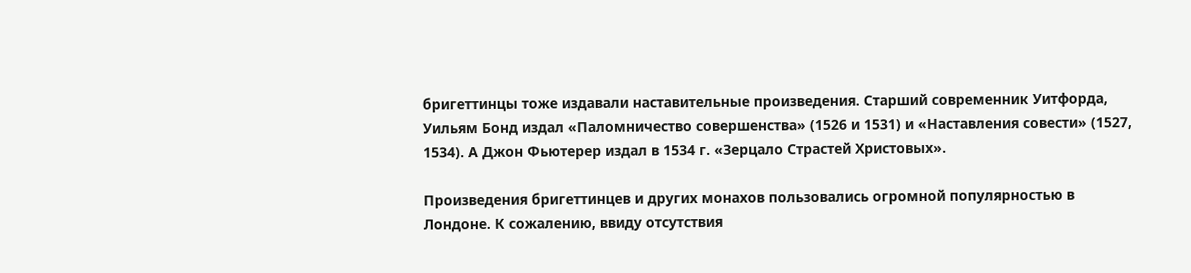бригеттинцы тоже издавали наставительные произведения. Старший современник Уитфорда, Уильям Бонд издал «Паломничество совершенства» (1526 и 1531) и «Наставления совести» (1527, 1534). А Джон Фьютерер издал в 1534 г. «Зерцало Страстей Христовых».

Произведения бригеттинцев и других монахов пользовались огромной популярностью в Лондоне. К сожалению, ввиду отсутствия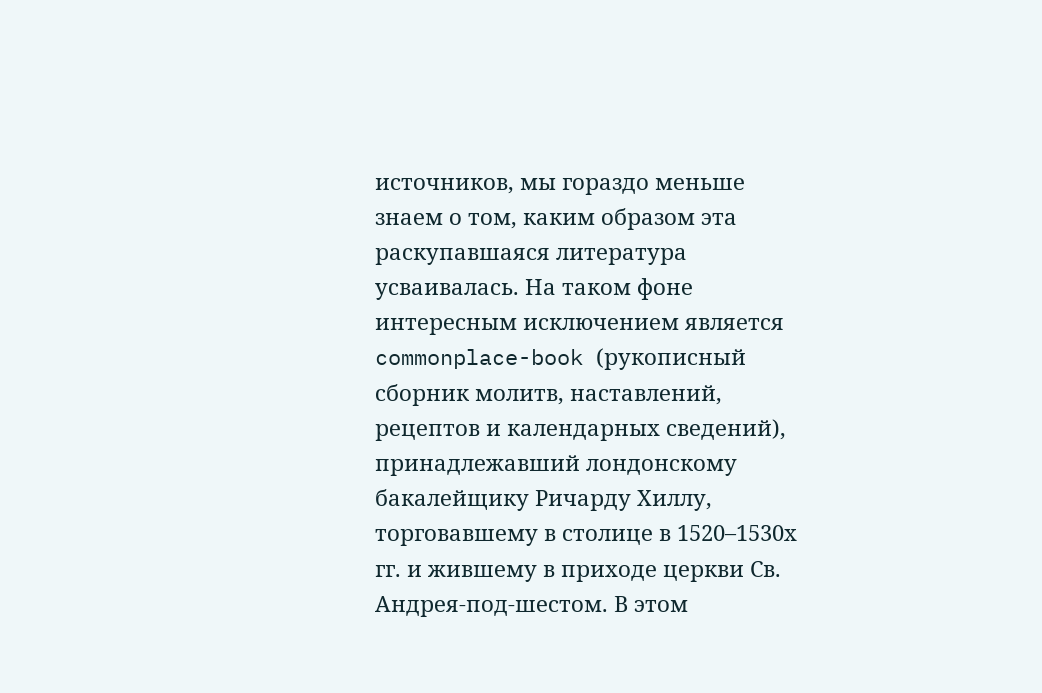источников, мы гораздо меньше знаем о том, каким образом эта раскупавшаяся литература усваивалась. На таком фоне интересным исключением является commonplace-book (рукописный сборник молитв, наставлений, рецептов и календарных сведений), принадлежавший лондонскому бакалейщику Ричарду Хиллу, торговавшему в столице в 1520–1530х гг. и жившему в приходе церкви Св. Андрея-под-шестом. В этом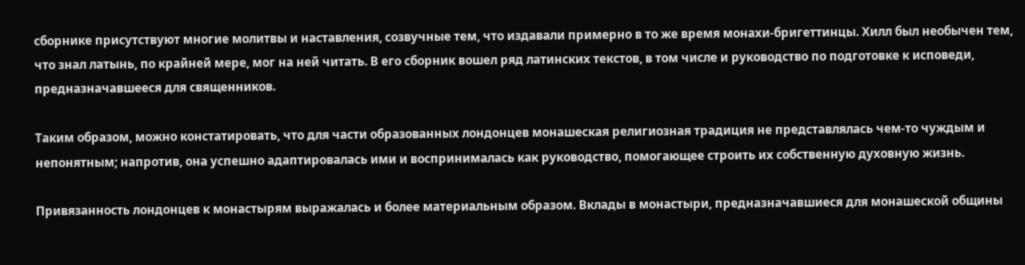сборнике присутствуют многие молитвы и наставления, созвучные тем, что издавали примерно в то же время монахи-бригеттинцы. Хилл был необычен тем, что знал латынь, по крайней мере, мог на ней читать. В его сборник вошел ряд латинских текстов, в том числе и руководство по подготовке к исповеди, предназначавшееся для священников.

Таким образом, можно констатировать, что для части образованных лондонцев монашеская религиозная традиция не представлялась чем-то чуждым и непонятным; напротив, она успешно адаптировалась ими и воспринималась как руководство, помогающее строить их собственную духовную жизнь.

Привязанность лондонцев к монастырям выражалась и более материальным образом. Вклады в монастыри, предназначавшиеся для монашеской общины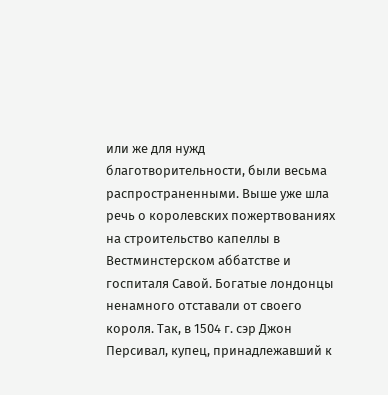или же для нужд благотворительности, были весьма распространенными. Выше уже шла речь о королевских пожертвованиях на строительство капеллы в Вестминстерском аббатстве и госпиталя Савой. Богатые лондонцы ненамного отставали от своего короля. Так, в 1504 г. сэр Джон Персивал, купец, принадлежавший к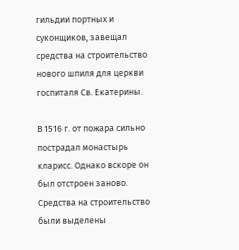гильдии портных и суконщиков, завещал средства на строительство нового шпиля для церкви госпиталя Св. Екатерины.

В 1516 г. от пожара сильно пострадал монастырь кларисс. Однако вскоре он был отстроен заново. Средства на строительство были выделены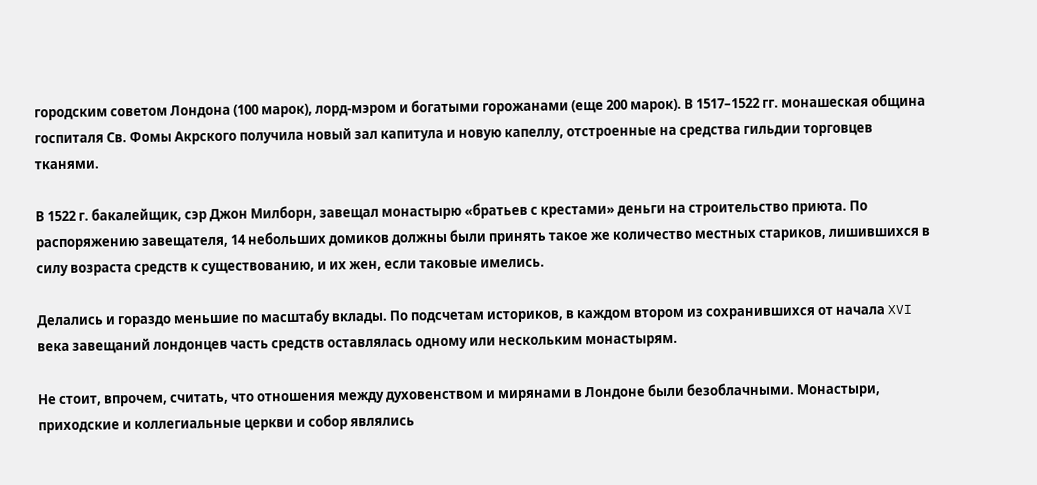городским советом Лондона (100 марок), лорд-мэром и богатыми горожанами (еще 200 марок). В 1517–1522 гг. монашеская община госпиталя Св. Фомы Акрского получила новый зал капитула и новую капеллу, отстроенные на средства гильдии торговцев тканями.

В 1522 г. бакалейщик, сэр Джон Милборн, завещал монастырю «братьев с крестами» деньги на строительство приюта. По распоряжению завещателя, 14 небольших домиков должны были принять такое же количество местных стариков, лишившихся в силу возраста средств к существованию, и их жен, если таковые имелись.

Делались и гораздо меньшие по масштабу вклады. По подсчетам историков, в каждом втором из сохранившихся от начала XVI века завещаний лондонцев часть средств оставлялась одному или нескольким монастырям.

Не стоит, впрочем, считать, что отношения между духовенством и мирянами в Лондоне были безоблачными. Монастыри, приходские и коллегиальные церкви и собор являлись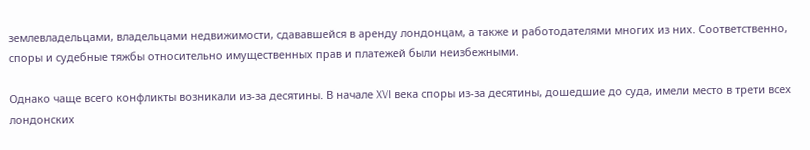землевладельцами, владельцами недвижимости, сдававшейся в аренду лондонцам, а также и работодателями многих из них. Соответственно, споры и судебные тяжбы относительно имущественных прав и платежей были неизбежными.

Однако чаще всего конфликты возникали из-за десятины. В начале XVI века споры из-за десятины, дошедшие до суда, имели место в трети всех лондонских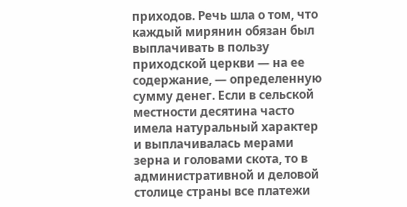приходов. Речь шла о том, что каждый мирянин обязан был выплачивать в пользу приходской церкви — на ее содержание, — определенную сумму денег. Если в сельской местности десятина часто имела натуральный характер и выплачивалась мерами зерна и головами скота, то в административной и деловой столице страны все платежи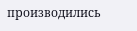производились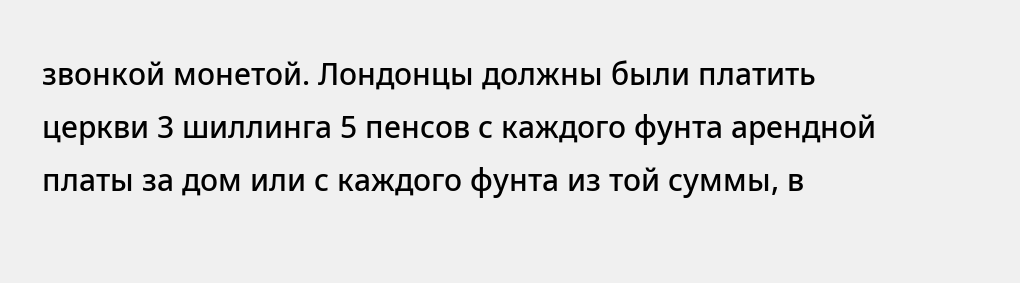звонкой монетой. Лондонцы должны были платить церкви 3 шиллинга 5 пенсов с каждого фунта арендной платы за дом или с каждого фунта из той суммы, в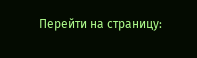Перейти на страницу: